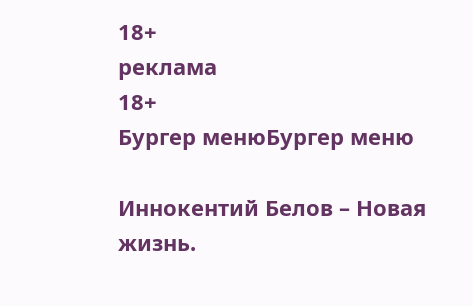18+
реклама
18+
Бургер менюБургер меню

Иннокентий Белов – Новая жизнь.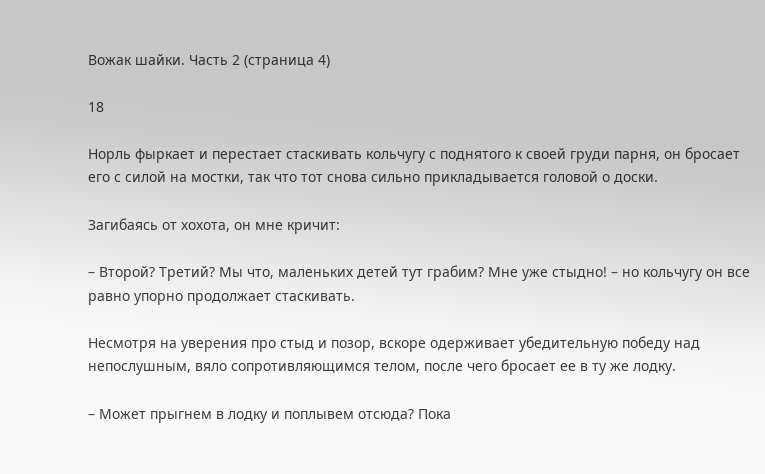Вожак шайки. Часть 2 (страница 4)

18

Норль фыркает и перестает стаскивать кольчугу с поднятого к своей груди парня, он бросает его с силой на мостки, так что тот снова сильно прикладывается головой о доски.

Загибаясь от хохота, он мне кричит:

– Второй? Третий? Мы что, маленьких детей тут грабим? Мне уже стыдно! – но кольчугу он все равно упорно продолжает стаскивать.

Несмотря на уверения про стыд и позор, вскоре одерживает убедительную победу над непослушным, вяло сопротивляющимся телом, после чего бросает ее в ту же лодку.

– Может прыгнем в лодку и поплывем отсюда? Пока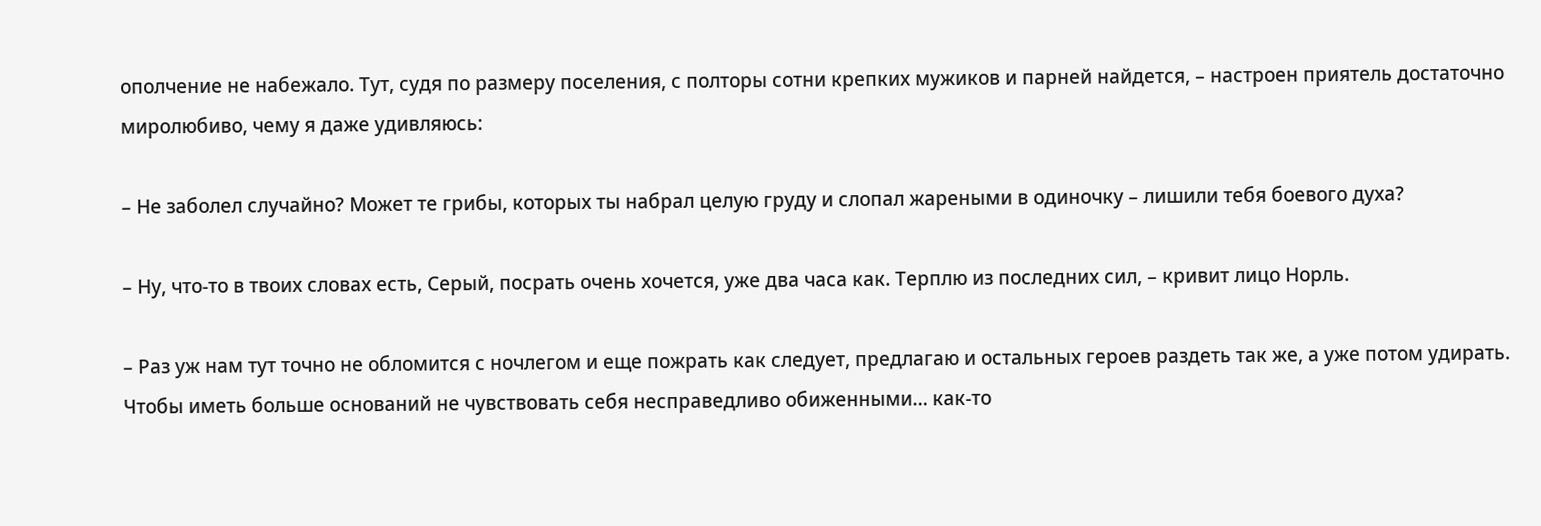ополчение не набежало. Тут, судя по размеру поселения, с полторы сотни крепких мужиков и парней найдется, – настроен приятель достаточно миролюбиво, чему я даже удивляюсь:

– Не заболел случайно? Может те грибы, которых ты набрал целую груду и слопал жареными в одиночку – лишили тебя боевого духа?

– Ну, что-то в твоих словах есть, Серый, посрать очень хочется, уже два часа как. Терплю из последних сил, – кривит лицо Норль.

– Раз уж нам тут точно не обломится с ночлегом и еще пожрать как следует, предлагаю и остальных героев раздеть так же, а уже потом удирать. Чтобы иметь больше оснований не чувствовать себя несправедливо обиженными… как-то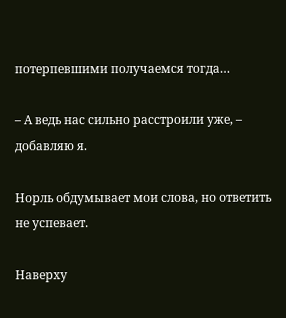потерпевшими получаемся тогда…

– А ведь нас сильно расстроили уже, – добавляю я.

Норль обдумывает мои слова, но ответить не успевает.

Наверху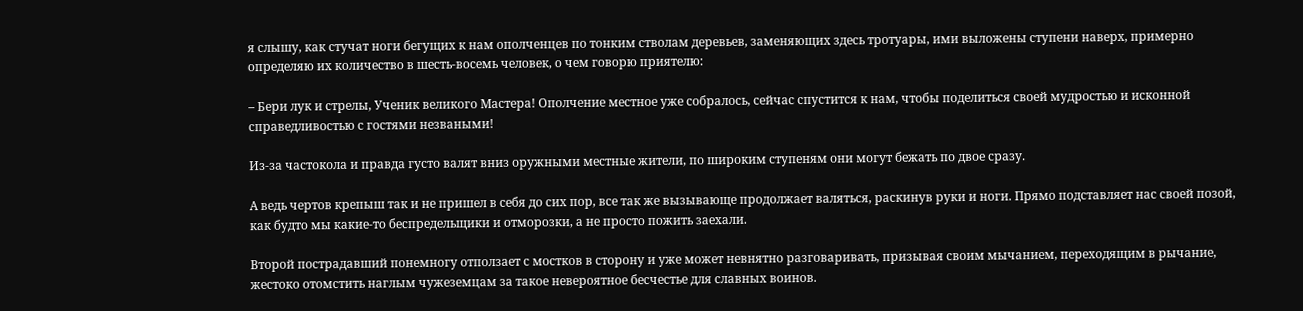я слышу, как стучат ноги бегущих к нам ополченцев по тонким стволам деревьев, заменяющих здесь тротуары, ими выложены ступени наверх, примерно определяю их количество в шесть-восемь человек, о чем говорю приятелю:

– Бери лук и стрелы, Ученик великого Мастера! Ополчение местное уже собралось, сейчас спустится к нам, чтобы поделиться своей мудростью и исконной справедливостью с гостями незваными!

Из-за частокола и правда густо валят вниз оружными местные жители, по широким ступеням они могут бежать по двое сразу.

А ведь чертов крепыш так и не пришел в себя до сих пор, все так же вызывающе продолжает валяться, раскинув руки и ноги. Прямо подставляет нас своей позой, как будто мы какие-то беспредельщики и отморозки, а не просто пожить заехали.

Второй пострадавший понемногу отползает с мостков в сторону и уже может невнятно разговаривать, призывая своим мычанием, переходящим в рычание, жестоко отомстить наглым чужеземцам за такое невероятное бесчестье для славных воинов.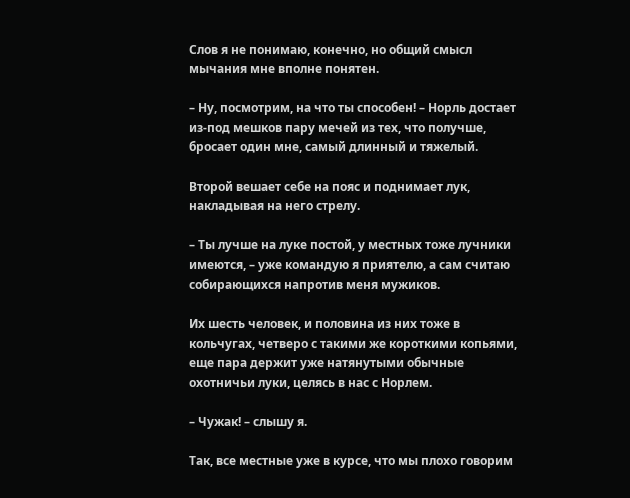Слов я не понимаю, конечно, но общий смысл мычания мне вполне понятен.

– Ну, посмотрим, на что ты способен! – Норль достает из-под мешков пару мечей из тех, что получше, бросает один мне, самый длинный и тяжелый.

Второй вешает себе на пояс и поднимает лук, накладывая на него стрелу.

– Ты лучше на луке постой, у местных тоже лучники имеются, – уже командую я приятелю, а сам считаю собирающихся напротив меня мужиков.

Их шесть человек, и половина из них тоже в кольчугах, четверо с такими же короткими копьями, еще пара держит уже натянутыми обычные охотничьи луки, целясь в нас с Норлем.

– Чужак! – слышу я.

Так, все местные уже в курсе, что мы плохо говорим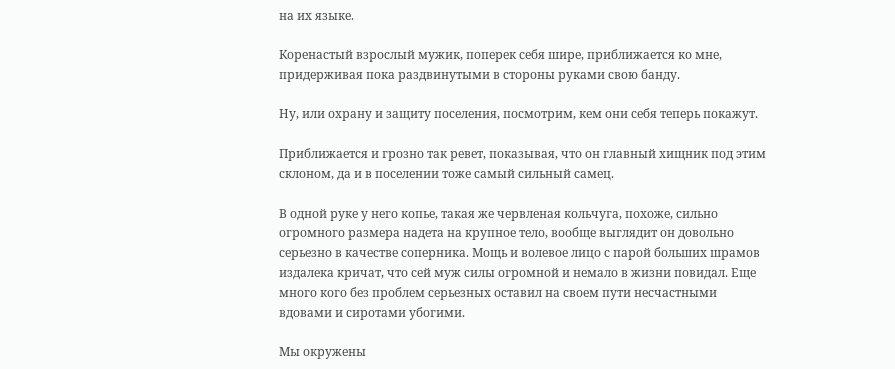на их языке.

Коренастый взрослый мужик, поперек себя шире, приближается ко мне, придерживая пока раздвинутыми в стороны руками свою банду.

Ну, или охрану и защиту поселения, посмотрим, кем они себя теперь покажут.

Приближается и грозно так ревет, показывая, что он главный хищник под этим склоном, да и в поселении тоже самый сильный самец.

В одной руке у него копье, такая же червленая кольчуга, похоже, сильно огромного размера надета на крупное тело, вообще выглядит он довольно серьезно в качестве соперника. Мощь и волевое лицо с парой больших шрамов издалека кричат, что сей муж силы огромной и немало в жизни повидал. Еще много кого без проблем серьезных оставил на своем пути несчастными вдовами и сиротами убогими.

Мы окружены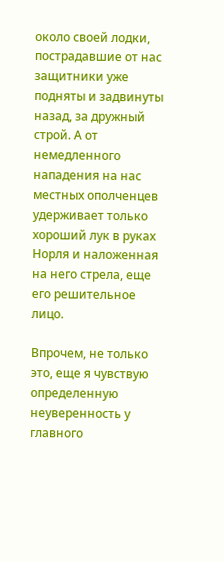около своей лодки, пострадавшие от нас защитники уже подняты и задвинуты назад, за дружный строй. А от немедленного нападения на нас местных ополченцев удерживает только хороший лук в руках Норля и наложенная на него стрела, еще его решительное лицо.

Впрочем, не только это, еще я чувствую определенную неуверенность у главного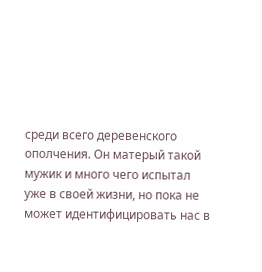среди всего деревенского ополчения. Он матерый такой мужик и много чего испытал уже в своей жизни, но пока не может идентифицировать нас в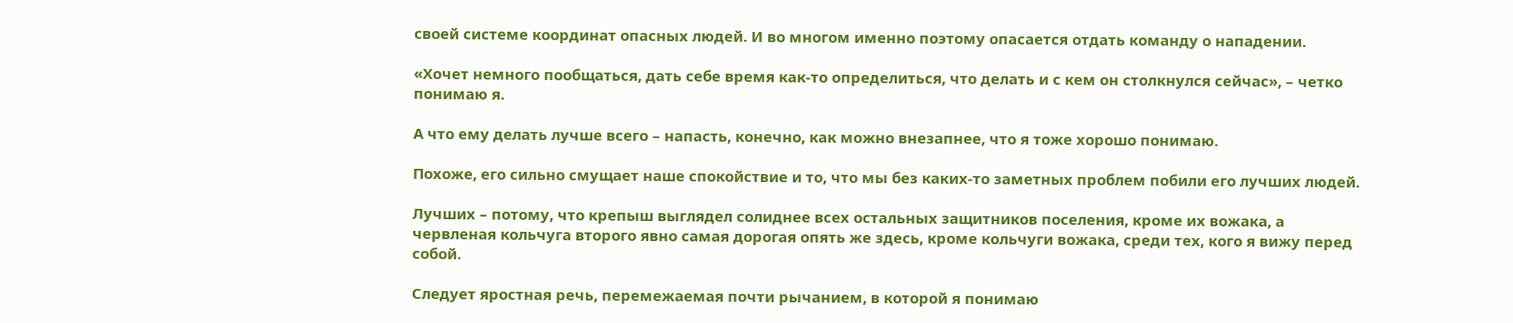своей системе координат опасных людей. И во многом именно поэтому опасается отдать команду о нападении.

«Хочет немного пообщаться, дать себе время как-то определиться, что делать и с кем он столкнулся сейчас», – четко понимаю я.

А что ему делать лучше всего – напасть, конечно, как можно внезапнее, что я тоже хорошо понимаю.

Похоже, его сильно смущает наше спокойствие и то, что мы без каких-то заметных проблем побили его лучших людей.

Лучших – потому, что крепыш выглядел солиднее всех остальных защитников поселения, кроме их вожака, а червленая кольчуга второго явно самая дорогая опять же здесь, кроме кольчуги вожака, среди тех, кого я вижу перед собой.

Следует яростная речь, перемежаемая почти рычанием, в которой я понимаю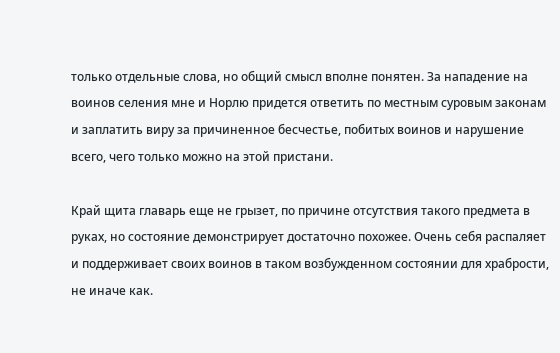только отдельные слова, но общий смысл вполне понятен. За нападение на воинов селения мне и Норлю придется ответить по местным суровым законам и заплатить виру за причиненное бесчестье, побитых воинов и нарушение всего, чего только можно на этой пристани.

Край щита главарь еще не грызет, по причине отсутствия такого предмета в руках, но состояние демонстрирует достаточно похожее. Очень себя распаляет и поддерживает своих воинов в таком возбужденном состоянии для храбрости, не иначе как.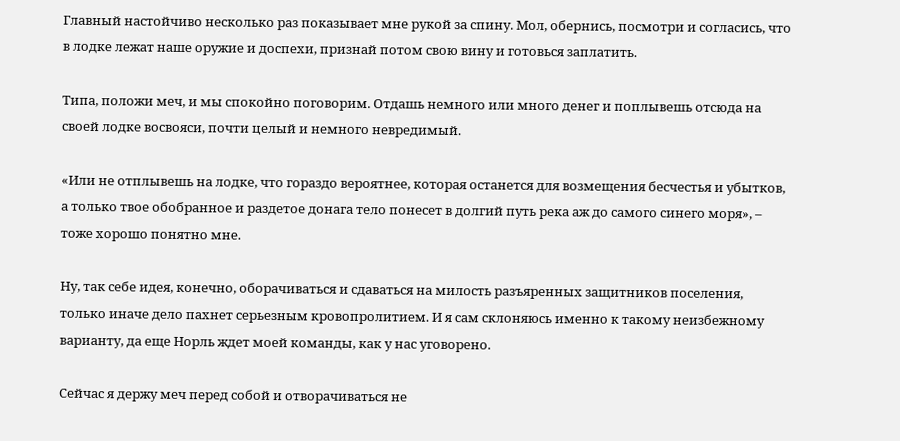Главный настойчиво несколько раз показывает мне рукой за спину. Мол, обернись, посмотри и согласись, что в лодке лежат наше оружие и доспехи, признай потом свою вину и готовься заплатить.

Типа, положи меч, и мы спокойно поговорим. Отдашь немного или много денег и поплывешь отсюда на своей лодке восвояси, почти целый и немного невредимый.

«Или не отплывешь на лодке, что гораздо вероятнее, которая останется для возмещения бесчестья и убытков, а только твое обобранное и раздетое донага тело понесет в долгий путь река аж до самого синего моря», – тоже хорошо понятно мне.

Ну, так себе идея, конечно, оборачиваться и сдаваться на милость разъяренных защитников поселения, только иначе дело пахнет серьезным кровопролитием. И я сам склоняюсь именно к такому неизбежному варианту, да еще Норль ждет моей команды, как у нас уговорено.

Сейчас я держу меч перед собой и отворачиваться не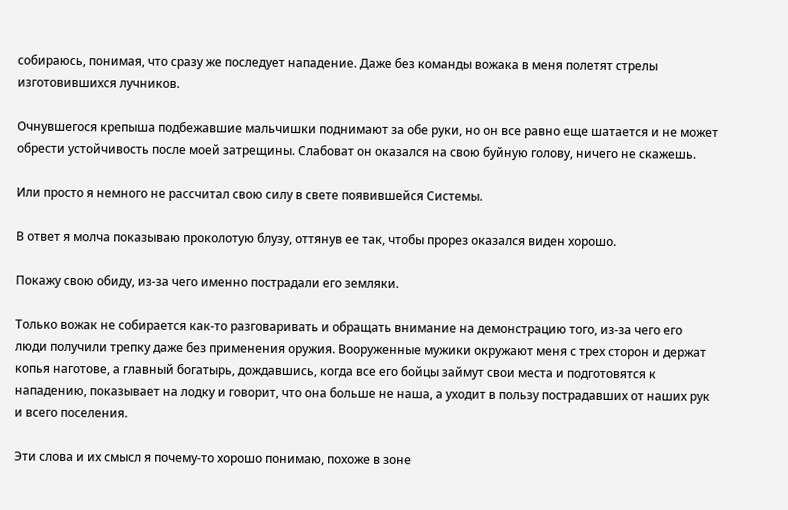собираюсь, понимая, что сразу же последует нападение. Даже без команды вожака в меня полетят стрелы изготовившихся лучников.

Очнувшегося крепыша подбежавшие мальчишки поднимают за обе руки, но он все равно еще шатается и не может обрести устойчивость после моей затрещины. Слабоват он оказался на свою буйную голову, ничего не скажешь.

Или просто я немного не рассчитал свою силу в свете появившейся Системы.

В ответ я молча показываю проколотую блузу, оттянув ее так, чтобы прорез оказался виден хорошо.

Покажу свою обиду, из-за чего именно пострадали его земляки.

Только вожак не собирается как-то разговаривать и обращать внимание на демонстрацию того, из-за чего его люди получили трепку даже без применения оружия. Вооруженные мужики окружают меня с трех сторон и держат копья наготове, а главный богатырь, дождавшись, когда все его бойцы займут свои места и подготовятся к нападению, показывает на лодку и говорит, что она больше не наша, а уходит в пользу пострадавших от наших рук и всего поселения.

Эти слова и их смысл я почему-то хорошо понимаю, похоже в зоне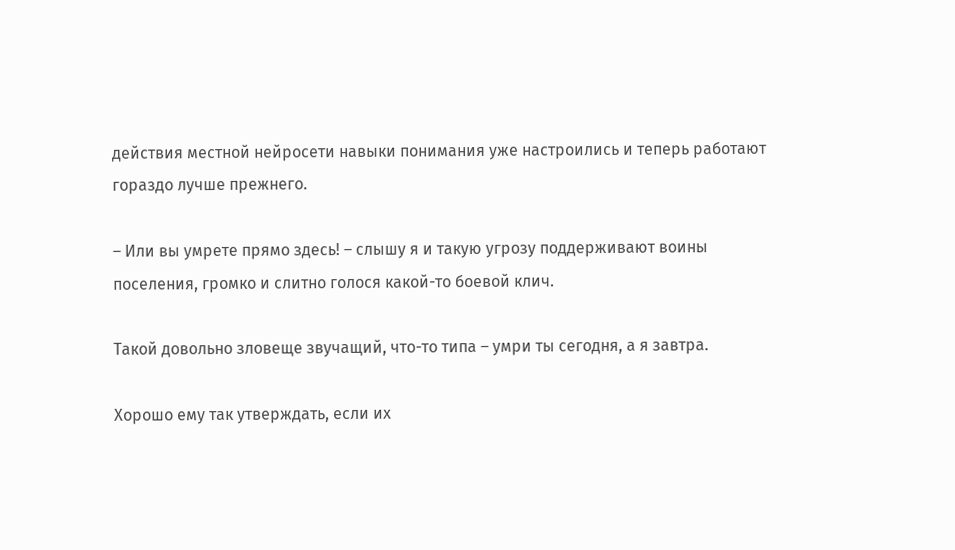действия местной нейросети навыки понимания уже настроились и теперь работают гораздо лучше прежнего.

– Или вы умрете прямо здесь! – слышу я и такую угрозу поддерживают воины поселения, громко и слитно голося какой-то боевой клич.

Такой довольно зловеще звучащий, что-то типа – умри ты сегодня, а я завтра.

Хорошо ему так утверждать, если их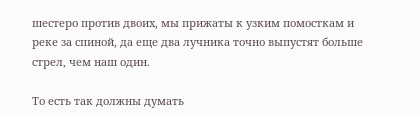шестеро против двоих, мы прижаты к узким помосткам и реке за спиной, да еще два лучника точно выпустят больше стрел, чем наш один.

То есть так должны думать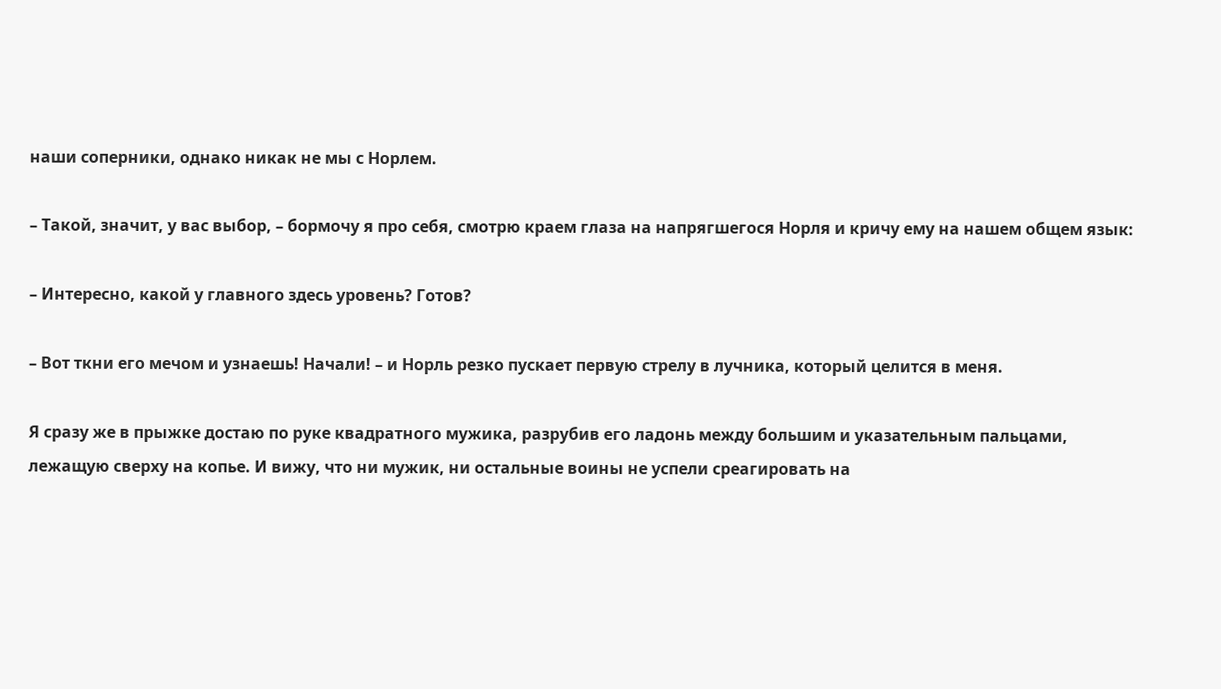наши соперники, однако никак не мы с Норлем.

– Такой, значит, у вас выбор, – бормочу я про себя, смотрю краем глаза на напрягшегося Норля и кричу ему на нашем общем язык:

– Интересно, какой у главного здесь уровень? Готов?

– Вот ткни его мечом и узнаешь! Начали! – и Норль резко пускает первую стрелу в лучника, который целится в меня.

Я сразу же в прыжке достаю по руке квадратного мужика, разрубив его ладонь между большим и указательным пальцами, лежащую сверху на копье. И вижу, что ни мужик, ни остальные воины не успели среагировать на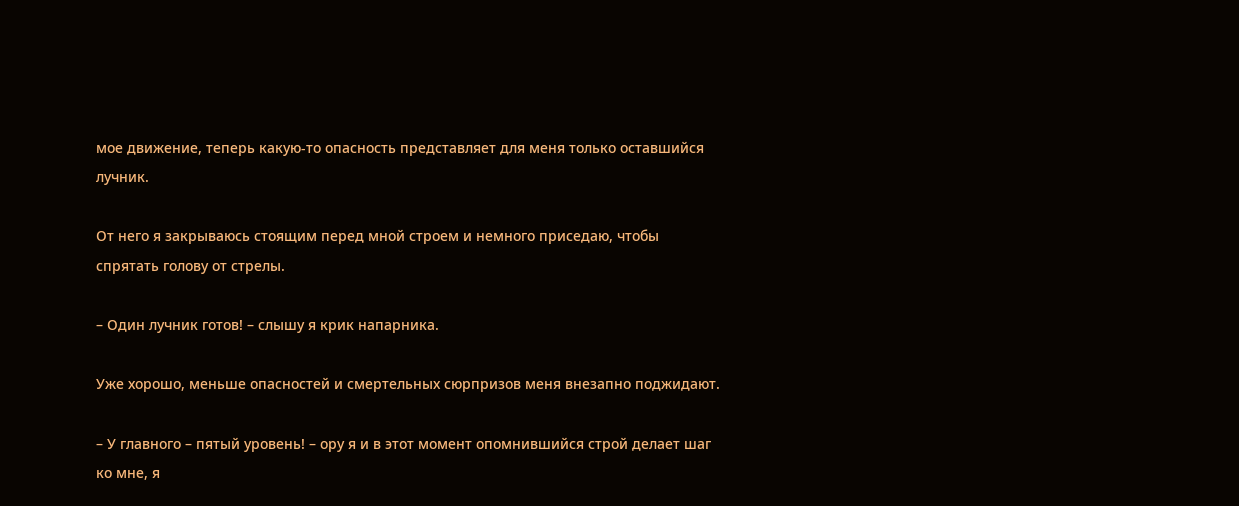мое движение, теперь какую-то опасность представляет для меня только оставшийся лучник.

От него я закрываюсь стоящим перед мной строем и немного приседаю, чтобы спрятать голову от стрелы.

– Один лучник готов! – слышу я крик напарника.

Уже хорошо, меньше опасностей и смертельных сюрпризов меня внезапно поджидают.

– У главного – пятый уровень! – ору я и в этот момент опомнившийся строй делает шаг ко мне, я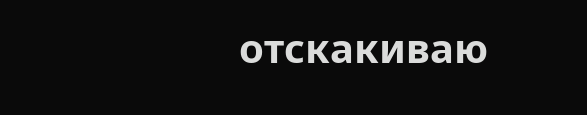отскакиваю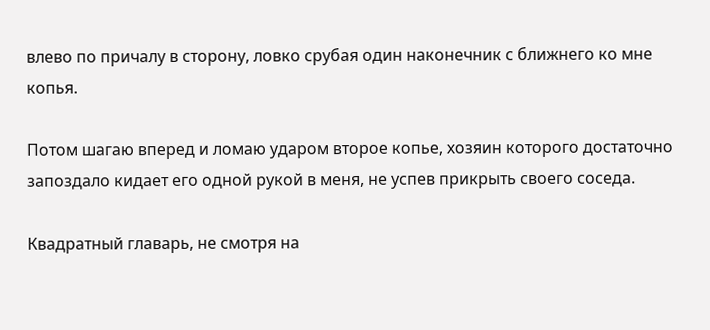влево по причалу в сторону, ловко срубая один наконечник с ближнего ко мне копья.

Потом шагаю вперед и ломаю ударом второе копье, хозяин которого достаточно запоздало кидает его одной рукой в меня, не успев прикрыть своего соседа.

Квадратный главарь, не смотря на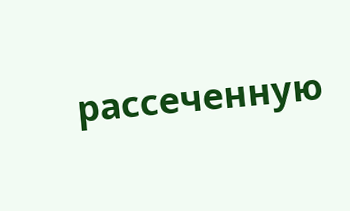рассеченную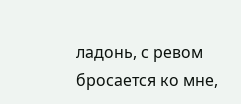ладонь, с ревом бросается ко мне,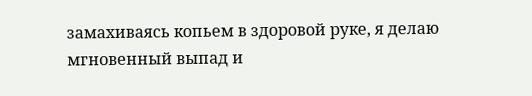замахиваясь копьем в здоровой руке, я делаю мгновенный выпад и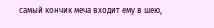самый кончик меча входит ему в шею,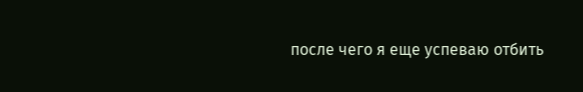после чего я еще успеваю отбить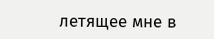летящее мне в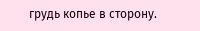грудь копье в сторону.